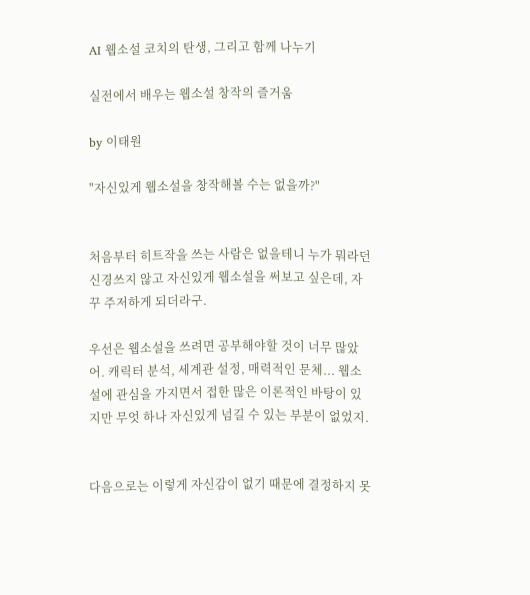AI 웹소설 코치의 탄생, 그리고 함께 나누기

실전에서 배우는 웹소설 창작의 즐거움

by 이태원

"자신있게 웹소설을 창작해볼 수는 없을까?"


처음부터 히트작을 쓰는 사람은 없을테니 누가 뭐라던 신경쓰지 않고 자신있게 웹소설을 써보고 싶은데, 자꾸 주저하게 되더라구.

우선은 웹소설을 쓰려면 공부해야할 것이 너무 많았어. 캐릭터 분석, 세계관 설정, 매력적인 문체... 웹소설에 관심을 가지면서 접한 많은 이론적인 바탕이 있지만 무엇 하나 자신있게 넘길 수 있는 부분이 없었지.


다음으로는 이렇게 자신감이 없기 때문에 결정하지 못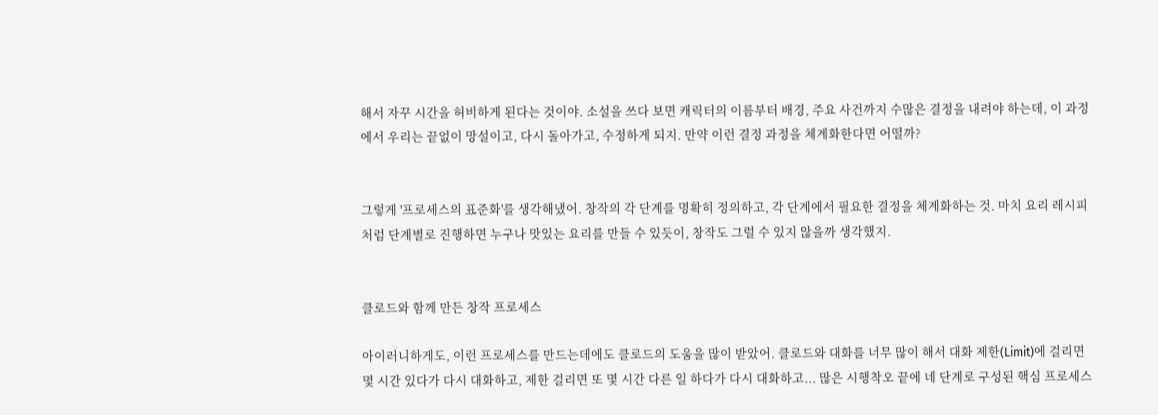해서 자꾸 시간을 허비하게 된다는 것이야. 소설을 쓰다 보면 캐릭터의 이름부터 배경, 주요 사건까지 수많은 결정을 내려야 하는데, 이 과정에서 우리는 끝없이 망설이고, 다시 돌아가고, 수정하게 되지. 만약 이런 결정 과정을 체계화한다면 어떨까?


그렇게 '프로세스의 표준화'를 생각해냈어. 창작의 각 단계를 명확히 정의하고, 각 단계에서 필요한 결정을 체계화하는 것. 마치 요리 레시피처럼 단계별로 진행하면 누구나 맛있는 요리를 만들 수 있듯이, 창작도 그럴 수 있지 않을까 생각했지.


클로드와 함께 만든 창작 프로세스

아이러니하게도, 이런 프로세스를 만드는데에도 클로드의 도움을 많이 받았어. 클로드와 대화를 너무 많이 해서 대화 제한(Limit)에 걸리면 몇 시간 있다가 다시 대화하고, 제한 걸리면 또 몇 시간 다른 일 하다가 다시 대화하고... 많은 시행착오 끝에 네 단계로 구성된 핵심 프로세스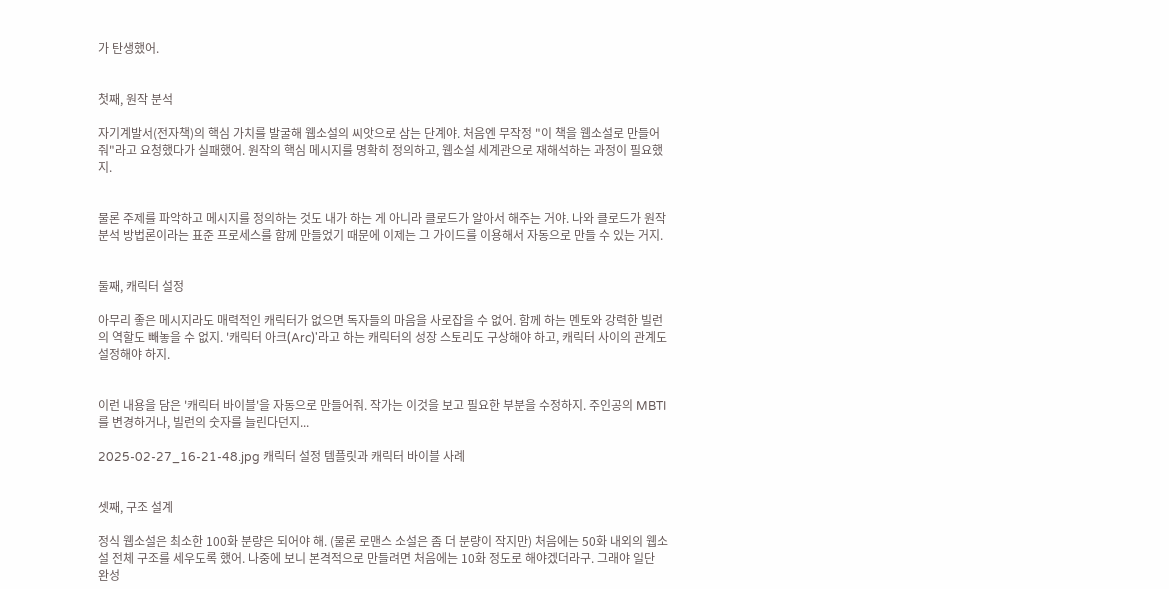가 탄생했어.


첫째, 원작 분석

자기계발서(전자책)의 핵심 가치를 발굴해 웹소설의 씨앗으로 삼는 단계야. 처음엔 무작정 "이 책을 웹소설로 만들어줘"라고 요청했다가 실패했어. 원작의 핵심 메시지를 명확히 정의하고, 웹소설 세계관으로 재해석하는 과정이 필요했지.


물론 주제를 파악하고 메시지를 정의하는 것도 내가 하는 게 아니라 클로드가 알아서 해주는 거야. 나와 클로드가 원작 분석 방법론이라는 표준 프로세스를 함께 만들었기 때문에 이제는 그 가이드를 이용해서 자동으로 만들 수 있는 거지.


둘째, 캐릭터 설정

아무리 좋은 메시지라도 매력적인 캐릭터가 없으면 독자들의 마음을 사로잡을 수 없어. 함께 하는 멘토와 강력한 빌런의 역할도 빼놓을 수 없지. '캐릭터 아크(Arc)'라고 하는 캐릭터의 성장 스토리도 구상해야 하고, 캐릭터 사이의 관계도 설정해야 하지.


이런 내용을 담은 '캐릭터 바이블'을 자동으로 만들어줘. 작가는 이것을 보고 필요한 부분을 수정하지. 주인공의 MBTI를 변경하거나, 빌런의 숫자를 늘린다던지...

2025-02-27_16-21-48.jpg 캐릭터 설정 템플릿과 캐릭터 바이블 사례


셋째, 구조 설계

정식 웹소설은 최소한 100화 분량은 되어야 해. (물론 로맨스 소설은 좀 더 분량이 작지만) 처음에는 50화 내외의 웹소설 전체 구조를 세우도록 했어. 나중에 보니 본격적으로 만들려면 처음에는 10화 정도로 해야겠더라구. 그래야 일단 완성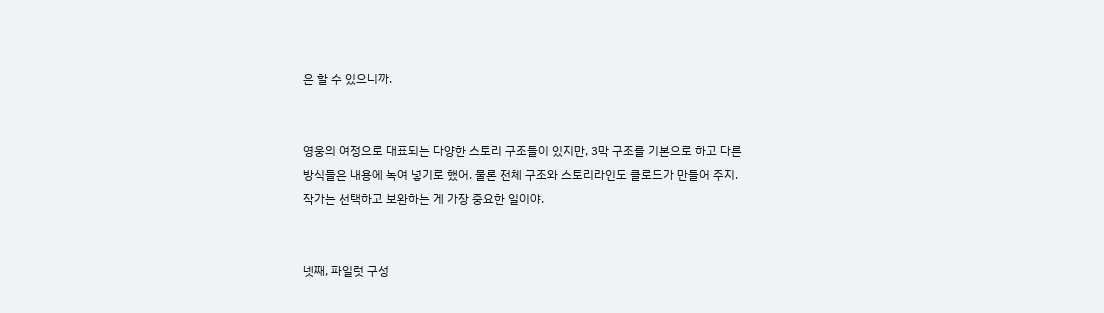은 할 수 있으니까.


영웅의 여정으로 대표되는 다양한 스토리 구조들이 있지만, 3막 구조를 기본으로 하고 다른 방식들은 내용에 녹여 넣기로 했어. 물론 전체 구조와 스토리라인도 클로드가 만들어 주지. 작가는 선택하고 보완하는 게 가장 중요한 일이야.


넷째, 파일럿 구성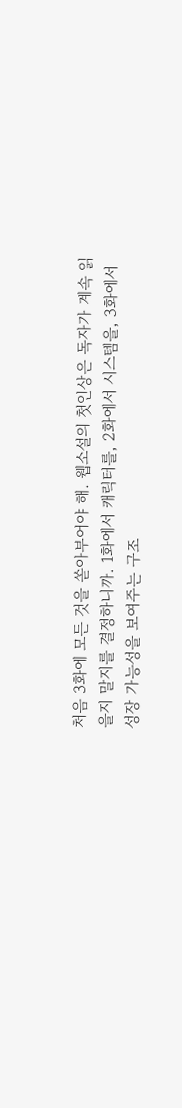처음 3화에 모든 것을 쏟아부어야 해. 웹소설의 첫인상은 독자가 계속 읽을지 말지를 결정하니까. 1화에서 캐릭터를, 2화에서 시스템을, 3화에서 성장 가능성을 보여주는 구조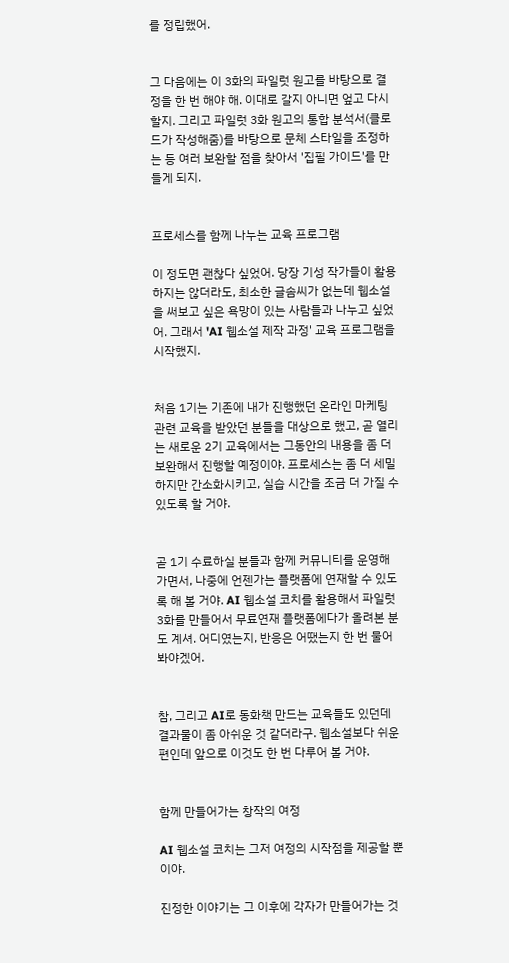를 정립했어.


그 다음에는 이 3화의 파일럿 원고를 바탕으로 결정을 한 번 해야 해. 이대로 갈지 아니면 엎고 다시 할지. 그리고 파일럿 3화 원고의 통합 분석서(클로드가 작성해줌)를 바탕으로 문체 스타일을 조정하는 등 여러 보완할 점을 찾아서 '집필 가이드'를 만들게 되지.


프로세스를 함께 나누는 교육 프로그램

이 정도면 괜찮다 싶었어. 당장 기성 작가들이 활용하지는 않더라도, 최소한 글솜씨가 없는데 웹소설을 써보고 싶은 욕망이 있는 사람들과 나누고 싶었어. 그래서 'AI 웹소설 제작 과정' 교육 프로그램을 시작했지.


처음 1기는 기존에 내가 진행했던 온라인 마케팅 관련 교육을 받았던 분들을 대상으로 했고, 곧 열리는 새로운 2기 교육에서는 그동안의 내용을 좀 더 보완해서 진행할 예정이야. 프로세스는 좀 더 세밀하지만 간소화시키고, 실습 시간을 조금 더 가질 수 있도록 할 거야.


곧 1기 수료하실 분들과 함께 커뮤니티를 운영해 가면서, 나중에 언젠가는 플랫폼에 연재할 수 있도록 해 볼 거야. AI 웹소설 코치를 활용해서 파일럿 3화를 만들어서 무료연재 플랫폼에다가 올려본 분도 계셔. 어디였는지, 반응은 어땠는지 한 번 물어봐야겠어.


참, 그리고 AI로 동화책 만드는 교육들도 있던데 결과물이 좀 아쉬운 것 같더라구. 웹소설보다 쉬운 편인데 앞으로 이것도 한 번 다루어 볼 거야.


함께 만들어가는 창작의 여정

AI 웹소설 코치는 그저 여정의 시작점을 제공할 뿐이야.

진정한 이야기는 그 이후에 각자가 만들어가는 것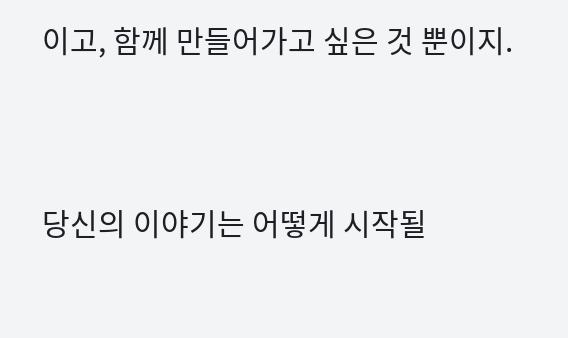이고, 함께 만들어가고 싶은 것 뿐이지.


당신의 이야기는 어떻게 시작될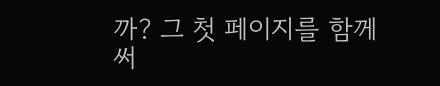까? 그 첫 페이지를 함께 써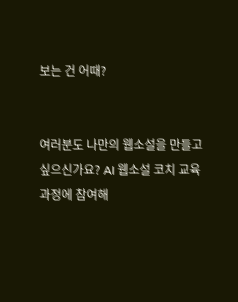보는 건 어때?


여러분도 나만의 웹소설을 만들고 싶으신가요? AI 웹소설 코치 교육 과정에 참여해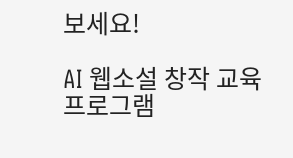보세요!

AI 웹소설 창작 교육 프로그램